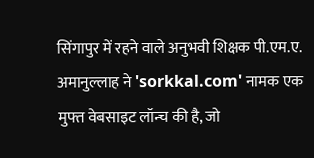सिंगापुर में रहने वाले अनुभवी शिक्षक पी.एम.ए. अमानुल्लाह ने 'sorkkal.com' नामक एक मुफ्त वेबसाइट लॉन्च की है, जो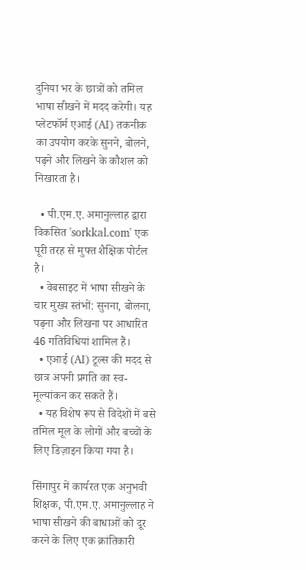दुनिया भर के छात्रों को तमिल भाषा सीखने में मदद करेगी। यह प्लेटफॉर्म एआई (AI) तकनीक का उपयोग करके सुनने, बोलने, पढ़ने और लिखने के कौशल को निखारता है।

  • पी.एम.ए. अमानुल्लाह द्वारा विकसित 'sorkkal.com' एक पूरी तरह से मुफ्त शैक्षिक पोर्टल है।
  • वेबसाइट में भाषा सीखने के चार मुख्य स्तंभों: सुनना, बोलना, पढ़ना और लिखना पर आधारित 46 गतिविधियां शामिल हैं।
  • एआई (AI) टूल्स की मदद से छात्र अपनी प्रगति का स्व-मूल्यांकन कर सकते हैं।
  • यह विशेष रूप से विदेशों में बसे तमिल मूल के लोगों और बच्चों के लिए डिज़ाइन किया गया है।

सिंगापुर में कार्यरत एक अनुभवी शिक्षक, पी.एम.ए. अमानुल्लाह ने भाषा सीखने की बाधाओं को दूर करने के लिए एक क्रांतिकारी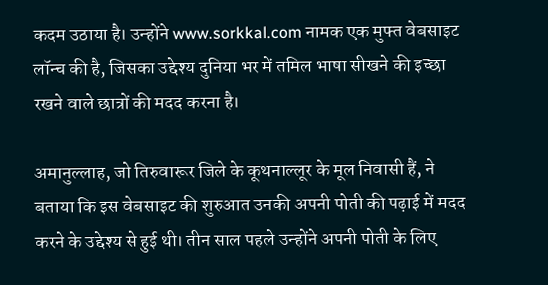कदम उठाया है। उन्होंने www.sorkkal.com नामक एक मुफ्त वेबसाइट लॉन्च की है, जिसका उद्देश्य दुनिया भर में तमिल भाषा सीखने की इच्छा रखने वाले छात्रों की मदद करना है।

अमानुल्लाह, जो तिरुवारूर जिले के कूथनाल्लूर के मूल निवासी हैं, ने बताया कि इस वेबसाइट की शुरुआत उनकी अपनी पोती की पढ़ाई में मदद करने के उद्देश्य से हुई थी। तीन साल पहले उन्होंने अपनी पोती के लिए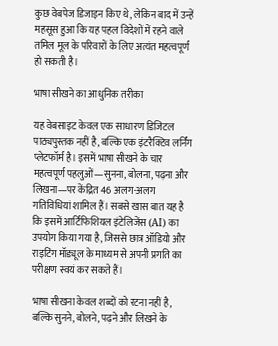कुछ वेबपेज डिजाइन किए थे, लेकिन बाद में उन्हें महसूस हुआ कि यह पहल विदेशों में रहने वाले तमिल मूल के परिवारों के लिए अत्यंत महत्वपूर्ण हो सकती है।

भाषा सीखने का आधुनिक तरीका

यह वेबसाइट केवल एक साधारण डिजिटल पाठ्यपुस्तक नहीं है, बल्कि एक इंटरैक्टिव लर्निंग प्लेटफॉर्म है। इसमें भाषा सीखने के चार महत्वपूर्ण पहलुओं—सुनना, बोलना, पढ़ना और लिखना—पर केंद्रित 46 अलग-अलग गतिविधियां शामिल हैं। सबसे खास बात यह है कि इसमें आर्टिफिशियल इंटेलिजेंस (AI) का उपयोग किया गया है, जिससे छात्र ऑडियो और राइटिंग मॉड्यूल के माध्यम से अपनी प्रगति का परीक्षण स्वयं कर सकते हैं।

भाषा सीखना केवल शब्दों को रटना नहीं है, बल्कि सुनने, बोलने, पढ़ने और लिखने के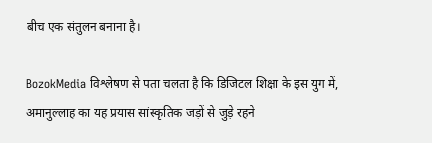बीच एक संतुलन बनाना है।

BozokMedia विश्लेषण से पता चलता है कि डिजिटल शिक्षा के इस युग में, अमानुल्लाह का यह प्रयास सांस्कृतिक जड़ों से जुड़े रहने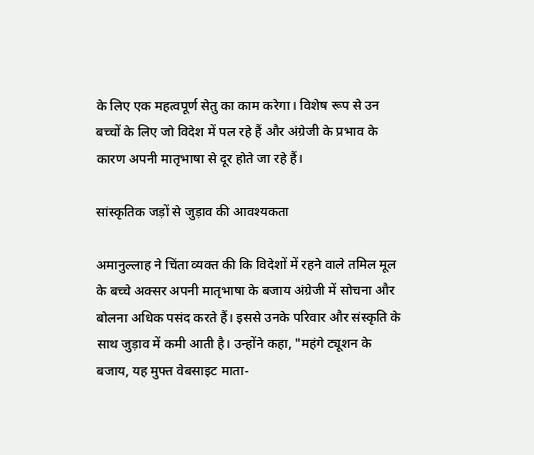के लिए एक महत्वपूर्ण सेतु का काम करेगा। विशेष रूप से उन बच्चों के लिए जो विदेश में पल रहे हैं और अंग्रेजी के प्रभाव के कारण अपनी मातृभाषा से दूर होते जा रहे हैं।

सांस्कृतिक जड़ों से जुड़ाव की आवश्यकता

अमानुल्लाह ने चिंता व्यक्त की कि विदेशों में रहने वाले तमिल मूल के बच्चे अक्सर अपनी मातृभाषा के बजाय अंग्रेजी में सोचना और बोलना अधिक पसंद करते हैं। इससे उनके परिवार और संस्कृति के साथ जुड़ाव में कमी आती है। उन्होंने कहा, "महंगे ट्यूशन के बजाय, यह मुफ्त वेबसाइट माता-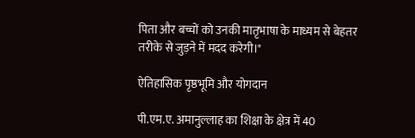पिता और बच्चों को उनकी मातृभाषा के माध्यम से बेहतर तरीके से जुड़ने में मदद करेगी।"

ऐतिहासिक पृष्ठभूमि और योगदान

पी.एम.ए. अमानुल्लाह का शिक्षा के क्षेत्र में 40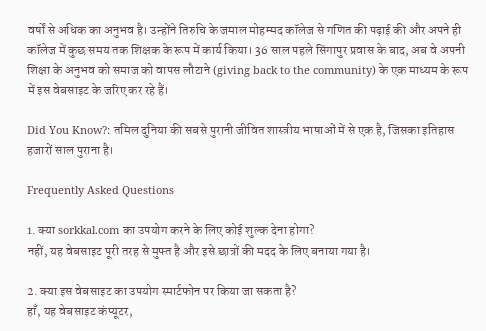वर्षों से अधिक का अनुभव है। उन्होंने तिरुचि के जमाल मोहम्मद कॉलेज से गणित की पढ़ाई की और अपने ही कॉलेज में कुछ समय तक शिक्षक के रूप में कार्य किया। 36 साल पहले सिंगापुर प्रवास के बाद, अब वे अपनी शिक्षा के अनुभव को समाज को वापस लौटाने (giving back to the community) के एक माध्यम के रूप में इस वेबसाइट के जरिए कर रहे हैं।

Did You Know?: तमिल दुनिया की सबसे पुरानी जीवित शास्त्रीय भाषाओं में से एक है, जिसका इतिहास हजारों साल पुराना है।

Frequently Asked Questions

1. क्या sorkkal.com का उपयोग करने के लिए कोई शुल्क देना होगा?
नहीं, यह वेबसाइट पूरी तरह से मुफ्त है और इसे छात्रों की मदद के लिए बनाया गया है।

2. क्या इस वेबसाइट का उपयोग स्मार्टफोन पर किया जा सकता है?
हाँ, यह वेबसाइट कंप्यूटर,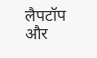लैपटॉप और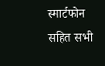स्मार्टफोन सहित सभी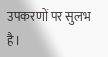उपकरणों पर सुलभ है।